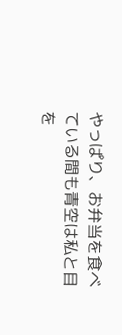やっぱり、お弁当を食べている間も青空は私と目を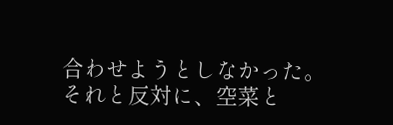合わせようとしなかった。 それと反対に、空菜と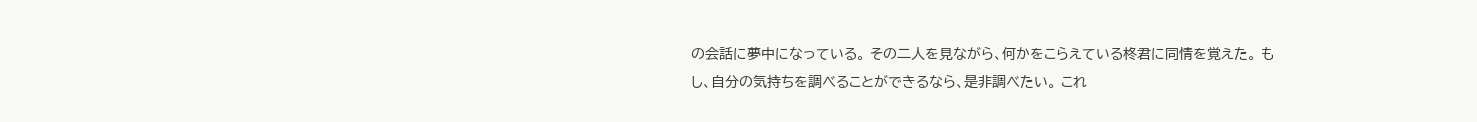の会話に夢中になっている。 その二人を見ながら、何かをこらえている柊君に同情を覚えた。 もし、自分の気持ちを調べることができるなら、是非調べたい。 これ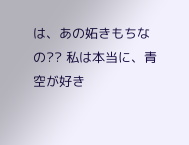は、あの妬きもちなの?? 私は本当に、青空が好き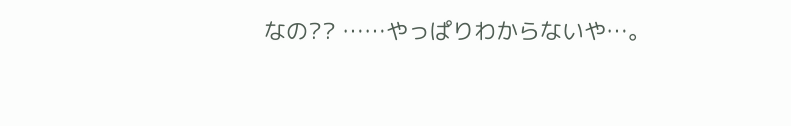なの?? ……やっぱりわからないや…。